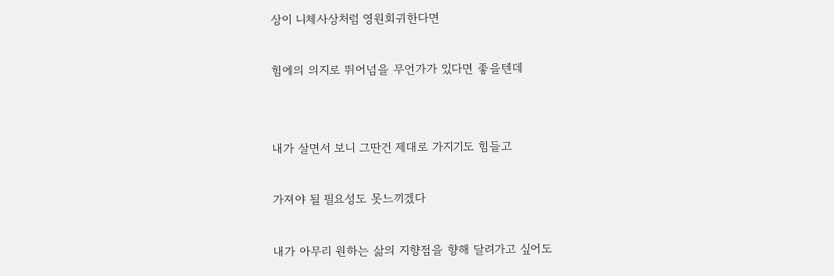상이 니체사상처럼 영원회귀한다면

힘에의 의지로 뛰어넘을 무언가가 있다면 좋을텐데


내가 살면서 보니 그딴건 제대로 가지기도 힘들고

가져야 될 필요성도 못느끼겠다

내가 아무리 원하는 삶의 지향점을 향해 달려가고 싶어도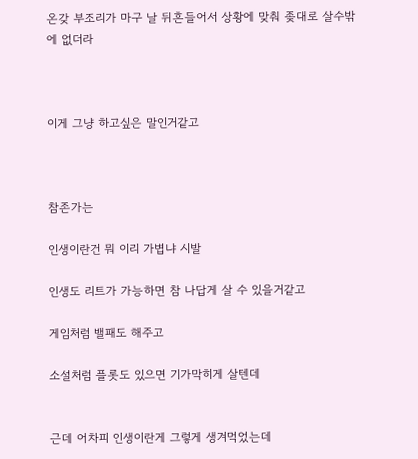온갖 부조리가 마구 날 뒤흔들어서 상황에 맞춰 좆대로 살수밖에 없더라



이게 그냥 하고싶은 말인거같고



참존가는

인생이란건 뭐 이리 가볍냐 시발

인생도 리트가 가능하면 참 나답게 살 수 있을거같고

게임처럼 밸패도 해주고

소설처럼 플롯도 있으면 기가막히게 살텐데


근데 어차피 인생이란게 그렇게 생겨먹었는데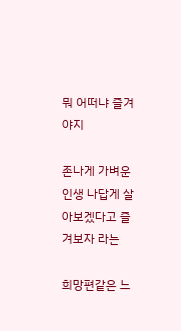뭐 어떠냐 즐겨야지

존나게 가벼운 인생 나답게 살아보겠다고 즐겨보자 라는

희망편같은 느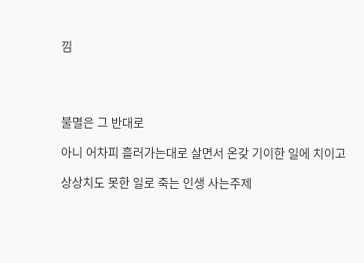낌




불멸은 그 반대로

아니 어차피 흘러가는대로 살면서 온갖 기이한 일에 치이고

상상치도 못한 일로 죽는 인생 사는주제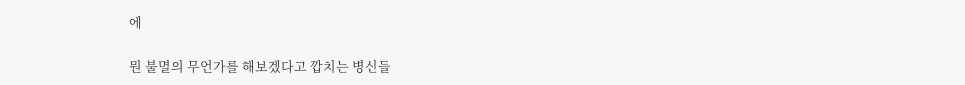에

뭔 불멸의 무언가를 해보겠다고 깝치는 병신들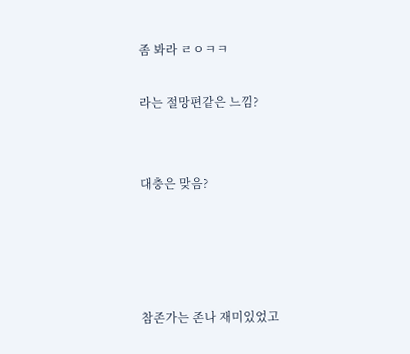좀 봐라 ㄹㅇㅋㅋ

라는 절망편같은 느낌?


대충은 맞음?




참존가는 존나 재미있었고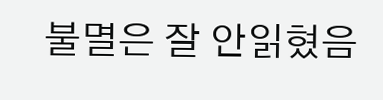불멸은 잘 안읽혔음